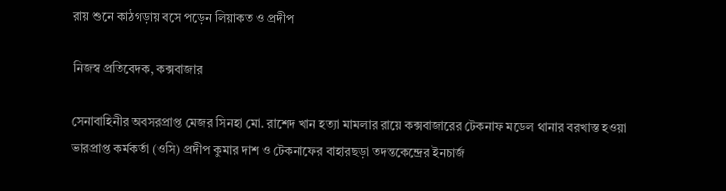রায় শুনে কাঠগড়ায় বসে পড়েন লিয়াকত ও প্রদীপ

নিজস্ব প্রতিবেদক, কক্সবাজার

সেনাবাহিনীর অবসরপ্রাপ্ত মেজর সিনহা মো. রাশেদ খান হত্যা মামলার রায়ে কক্সবাজারের টেকনাফ মডেল থানার বরখাস্ত হওয়া ভারপ্রাপ্ত কর্মকর্তা (ওসি) প্রদীপ কুমার দাশ ও টেকনাফের বাহারছড়া তদন্তকেন্দ্রের ইনচার্জ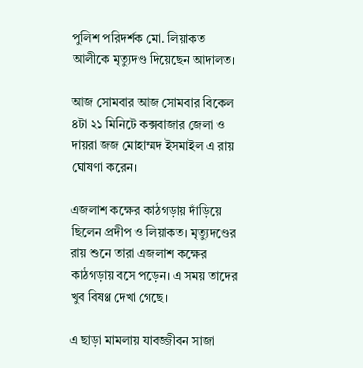পুলিশ পরিদর্শক মো. লিয়াকত আলীকে মৃত্যুদণ্ড দিয়েছেন আদালত।

আজ সোমবার আজ সোমবার বিকেল ৪টা ২১ মিনিটে কক্সবাজার জেলা ও দায়রা জজ মোহাম্মদ ইসমাইল এ রায় ঘোষণা করেন।

এজলাশ কক্ষের কাঠগড়ায় দাঁড়িয়ে ছিলেন প্রদীপ ও লিয়াকত। মৃত্যুদণ্ডের রায় শুনে তারা এজলাশ কক্ষের কাঠগড়ায় বসে পড়েন। এ সময় তাদের খুব বিষণ্ণ দেখা গেছে।

এ ছাড়া মামলায় যাবজ্জীবন সাজা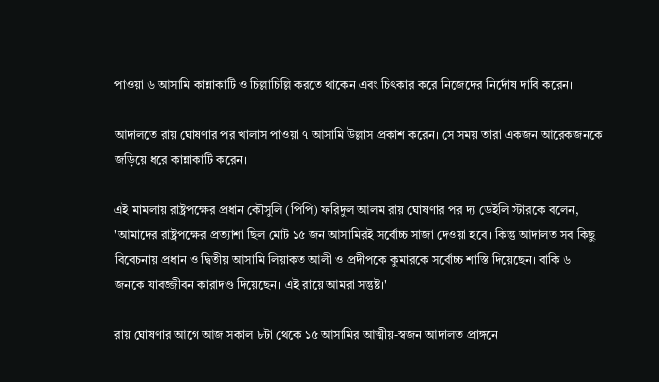পাওয়া ৬ আসামি কান্নাকাটি ও চিল্লাচিল্লি করতে থাকেন এবং চিৎকার করে নিজেদের নির্দোষ দাবি করেন।

আদালতে রায় ঘোষণার পর খালাস পাওয়া ৭ আসামি উল্লাস প্রকাশ করেন। সে সময় তারা একজন আরেকজনকে জড়িয়ে ধরে কান্নাকাটি করেন।

এই মামলায় রাষ্ট্রপক্ষের প্রধান কৌসুলি (পিপি) ফরিদুল আলম রায় ঘোষণার পর দ্য ডেইলি স্টারকে বলেন, 'আমাদের রাষ্ট্রপক্ষের প্রত্যাশা ছিল মোট ১৫ জন আসামিরই সর্বোচ্চ সাজা দেওয়া হবে। কিন্তু আদালত সব কিছু বিবেচনায় প্রধান ও দ্বিতীয় আসামি লিয়াকত আলী ও প্রদীপকে কুমারকে সর্বোচ্চ শাস্তি দিয়েছেন। বাকি ৬ জনকে যাবজ্জীবন কারাদণ্ড দিয়েছেন। এই রায়ে আমরা সন্তুষ্ট।'

রায় ঘোষণার আগে আজ সকাল ৮টা থেকে ১৫ আসামির আত্মীয়-স্বজন আদালত প্রাঙ্গনে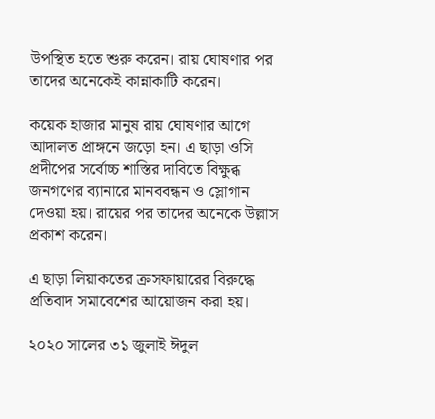উপস্থিত হতে শুরু করেন। রায় ঘোষণার পর তাদের অনেকেই কান্নাকাটি করেন।

কয়েক হাজার মানুষ রায় ঘোষণার আগে আদালত প্রাঙ্গনে জড়ো হন। এ ছাড়া ওসি প্রদীপের সর্বোচ্চ শাস্তির দাবিতে বিক্ষুব্ধ জনগণের ব্যানারে মানববন্ধন ও স্লোগান দেওয়া হয়। রায়ের পর তাদের অনেকে উল্লাস প্রকাশ করেন।

এ ছাড়া লিয়াকতের ক্রসফায়ারের বিরুদ্ধে প্রতিবাদ সমাবেশের আয়োজন করা হয়।

২০২০ সালের ৩১ জুলাই ঈদুল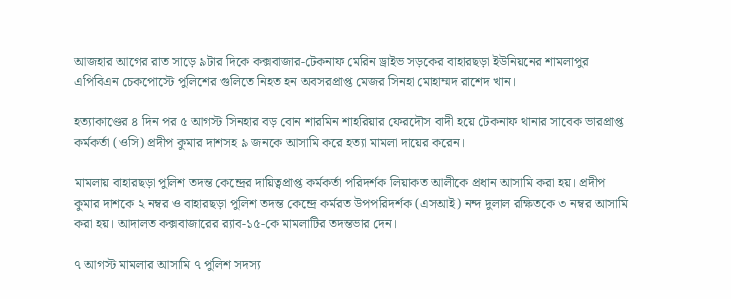আজহার আগের রাত সাড়ে ৯টার দিকে কক্সবাজার-টেকনাফ মেরিন ড্রাইভ সড়কের বাহারছড়া ইউনিয়নের শামলাপুর এপিবিএন চেকপোস্টে পুলিশের গুলিতে নিহত হন অবসরপ্রাপ্ত মেজর সিনহা মোহাম্মদ রাশেদ খান।

হত্যাকাণ্ডের ৪ দিন পর ৫ আগস্ট সিনহার বড় বোন শারমিন শাহরিয়ার ফেরদৌস বাদী হয়ে টেকনাফ থানার সাবেক ভারপ্রাপ্ত কর্মকর্তা (ওসি) প্রদীপ কুমার দাশসহ ৯ জনকে আসামি করে হত্যা মামলা দায়ের করেন।

মামলায় বাহারছড়া পুলিশ তদন্ত কেন্দ্রের দায়িত্বপ্রাপ্ত কর্মকর্তা পরিদর্শক লিয়াকত আলীকে প্রধান আসামি করা হয়। প্রদীপ কুমার দাশকে ২ নম্বর ও বাহারছড়া পুলিশ তদন্ত কেন্দ্রে কর্মরত উপপরিদর্শক (এসআই) নন্দ দুলাল রক্ষিতকে ৩ নম্বর আসামি করা হয়। আদালত কক্সবাজারের র‍্যাব-১৫-কে মামলাটির তদন্তভার দেন।

৭ আগস্ট মামলার আসামি ৭ পুলিশ সদস্য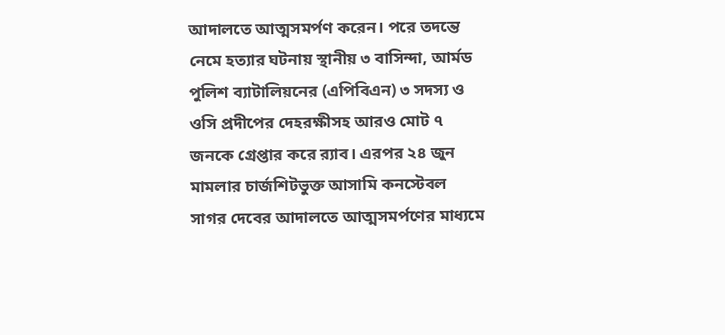আদালতে আত্মসমর্পণ করেন। পরে তদন্তে নেমে হত্যার ঘটনায় স্থানীয় ৩ বাসিন্দা, আর্মড পুলিশ ব্যাটালিয়নের (এপিবিএন) ৩ সদস্য ও ওসি প্রদীপের দেহরক্ষীসহ আরও মোট ৭ জনকে গ্রেপ্তার করে র‍্যাব। এরপর ২৪ জুন মামলার চার্জশিটভুক্ত আসামি কনস্টেবল সাগর দেবের আদালতে আত্মসমর্পণের মাধ্যমে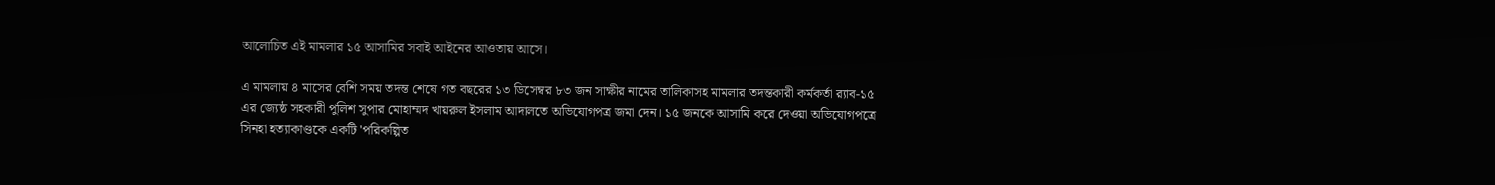আলোচিত এই মামলার ১৫ আসামির সবাই আইনের আওতায় আসে।

এ মামলায় ৪ মাসের বেশি সময় তদন্ত শেষে গত বছরের ১৩ ডিসেম্বর ৮৩ জন সাক্ষীর নামের তালিকাসহ মামলার তদন্তকারী কর্মকর্তা র‍্যাব-১৫ এর জ্যেষ্ঠ সহকারী পুলিশ সুপার মোহাম্মদ খায়রুল ইসলাম আদালতে অভিযোগপত্র জমা দেন। ১৫ জনকে আসামি করে দেওয়া অভিযোগপত্রে সিনহা হত্যাকাণ্ডকে একটি 'পরিকল্পিত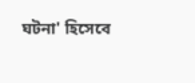ঘটনা' হিসেবে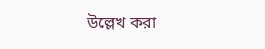উল্লেখ করা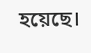হয়েছে।